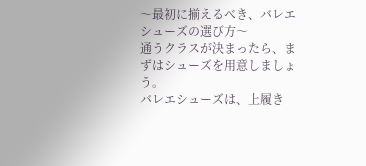〜最初に揃えるべき、バレエシューズの選び方〜
通うクラスが決まったら、まずはシューズを用意しましょう。
バレエシューズは、上履き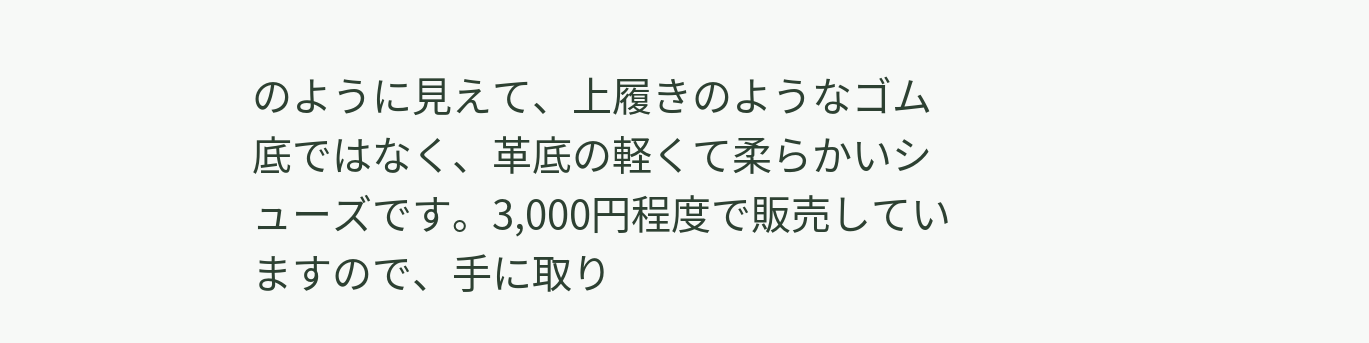のように見えて、上履きのようなゴム底ではなく、革底の軽くて柔らかいシューズです。3,000円程度で販売していますので、手に取り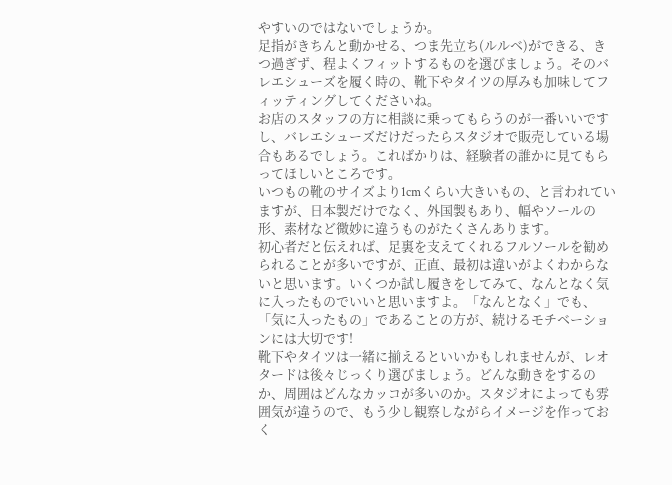やすいのではないでしょうか。
足指がきちんと動かせる、つま先立ち(ルルベ)ができる、きつ過ぎず、程よくフィットするものを選びましょう。そのバレエシューズを履く時の、靴下やタイツの厚みも加味してフィッティングしてくださいね。
お店のスタッフの方に相談に乗ってもらうのが一番いいですし、バレエシューズだけだったらスタジオで販売している場合もあるでしょう。こればかりは、経験者の誰かに見てもらってほしいところです。
いつもの靴のサイズより1cmくらい大きいもの、と言われていますが、日本製だけでなく、外国製もあり、幅やソールの形、素材など微妙に違うものがたくさんあります。
初心者だと伝えれば、足裏を支えてくれるフルソールを勧められることが多いですが、正直、最初は違いがよくわからないと思います。いくつか試し履きをしてみて、なんとなく気に入ったものでいいと思いますよ。「なんとなく」でも、「気に入ったもの」であることの方が、続けるモチベーションには大切です!
靴下やタイツは一緒に揃えるといいかもしれませんが、レオタードは後々じっくり選びましょう。どんな動きをするのか、周囲はどんなカッコが多いのか。スタジオによっても雰囲気が違うので、もう少し観察しながらイメージを作っておく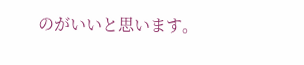のがいいと思います。